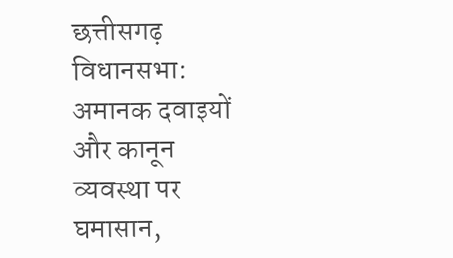छत्तीसगढ़ विधानसभा: अमानक दवाइयों और कानून व्यवस्था पर घमासान,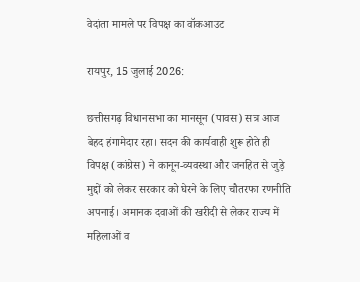वेदांता मामले पर विपक्ष का वॉकआउट

रायपुर, 15 जुलाई 2026:

छत्तीसगढ़ विधानसभा का मानसून (पावस) सत्र आज बेहद हंगामेदार रहा। सदन की कार्यवाही शुरू होते ही विपक्ष (कांग्रेस) ने कानून-व्यवस्था और जनहित से जुड़े मुद्दों को लेकर सरकार को घेरने के लिए चौतरफा रणनीति अपनाई। अमानक दवाओं की खरीदी से लेकर राज्य में महिलाओं व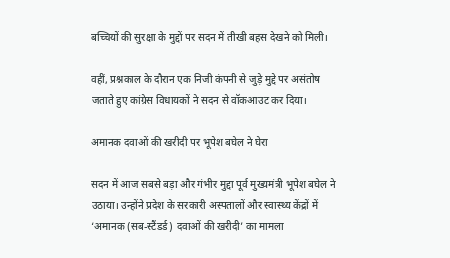बच्चियों की सुरक्षा के मुद्दों पर सदन में तीखी बहस देखने को मिली।

वहीं, प्रश्नकाल के दौरान एक निजी कंपनी से जुड़े मुद्दे पर असंतोष जताते हुए कांग्रेस विधायकों ने सदन से वॉकआउट कर दिया।

अमानक दवाओं की खरीदी पर भूपेश बघेल ने घेरा

सदन में आज सबसे बड़ा और गंभीर मुद्दा पूर्व मुख्यमंत्री भूपेश बघेल ने उठाया। उन्होंने प्रदेश के सरकारी अस्पतालों और स्वास्थ्य केंद्रों में ‘अमानक (सब-स्टैंडर्ड) दवाओं की खरीदी’ का मामला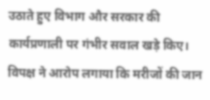उठाते हुए विभाग और सरकार की कार्यप्रणाली पर गंभीर सवाल खड़े किए। विपक्ष ने आरोप लगाया कि मरीजों की जान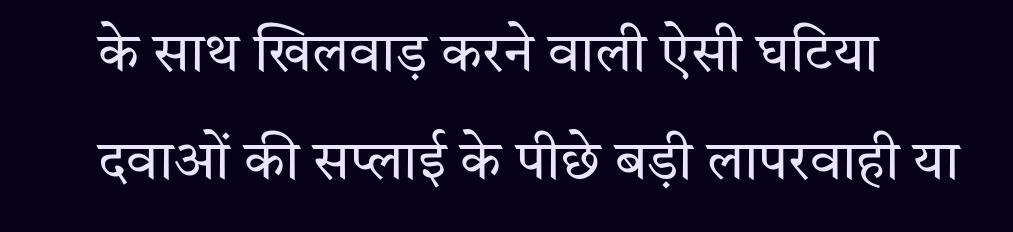के साथ खिलवाड़ करने वाली ऐसी घटिया दवाओं की सप्लाई के पीछे बड़ी लापरवाही या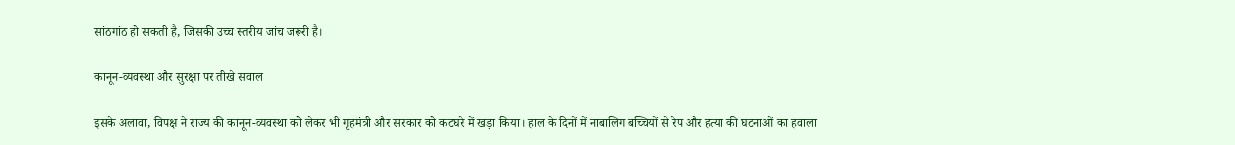सांठगांठ हो सकती है, जिसकी उच्च स्तरीय जांच जरूरी है।

कानून-व्यवस्था और सुरक्षा पर तीखे सवाल

इसके अलावा, विपक्ष ने राज्य की कानून-व्यवस्था को लेकर भी गृहमंत्री और सरकार को कटघरे में खड़ा किया। हाल के दिनों में नाबालिग बच्चियों से रेप और हत्या की घटनाओं का हवाला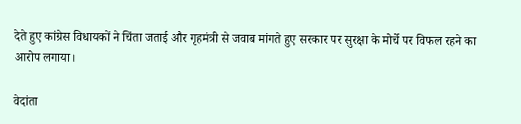देते हुए कांग्रेस विधायकों ने चिंता जताई और गृहमंत्री से जवाब मांगते हुए सरकार पर सुरक्षा के मोर्चे पर विफल रहने का आरोप लगाया।

वेदांता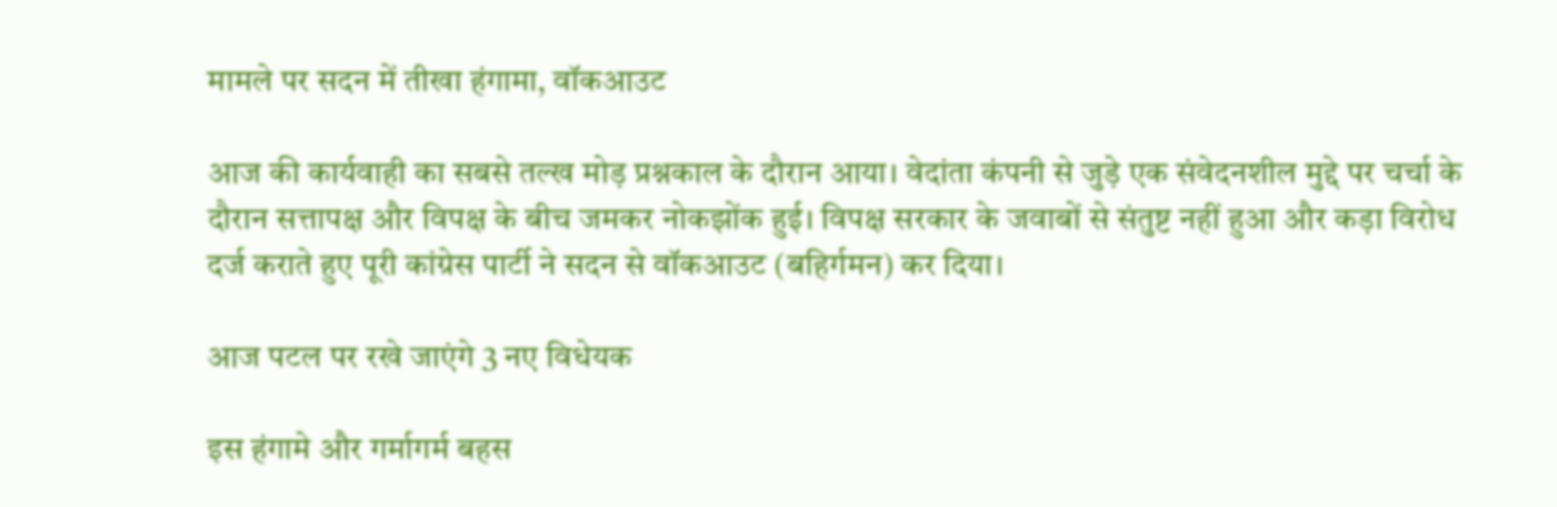मामले पर सदन में तीखा हंगामा, वॉकआउट

आज की कार्यवाही का सबसे तल्ख मोड़ प्रश्नकाल के दौरान आया। वेदांता कंपनी से जुड़े एक संवेदनशील मुद्दे पर चर्चा के दौरान सत्तापक्ष और विपक्ष के बीच जमकर नोकझोंक हुई। विपक्ष सरकार के जवाबों से संतुष्ट नहीं हुआ और कड़ा विरोध दर्ज कराते हुए पूरी कांग्रेस पार्टी ने सदन से वॉकआउट (बहिर्गमन) कर दिया।

आज पटल पर रखे जाएंगे 3 नए विधेयक

इस हंगामे और गर्मागर्म बहस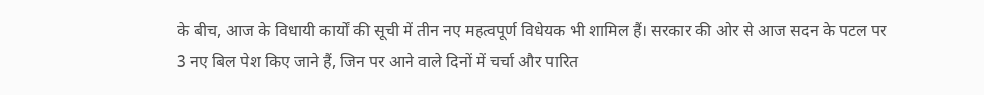के बीच, आज के विधायी कार्यों की सूची में तीन नए महत्वपूर्ण विधेयक भी शामिल हैं। सरकार की ओर से आज सदन के पटल पर 3 नए बिल पेश किए जाने हैं, जिन पर आने वाले दिनों में चर्चा और पारित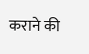कराने की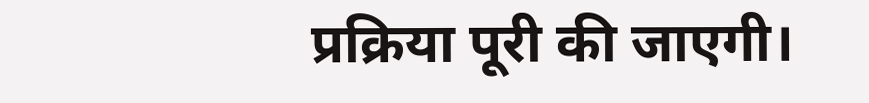प्रक्रिया पूरी की जाएगी।